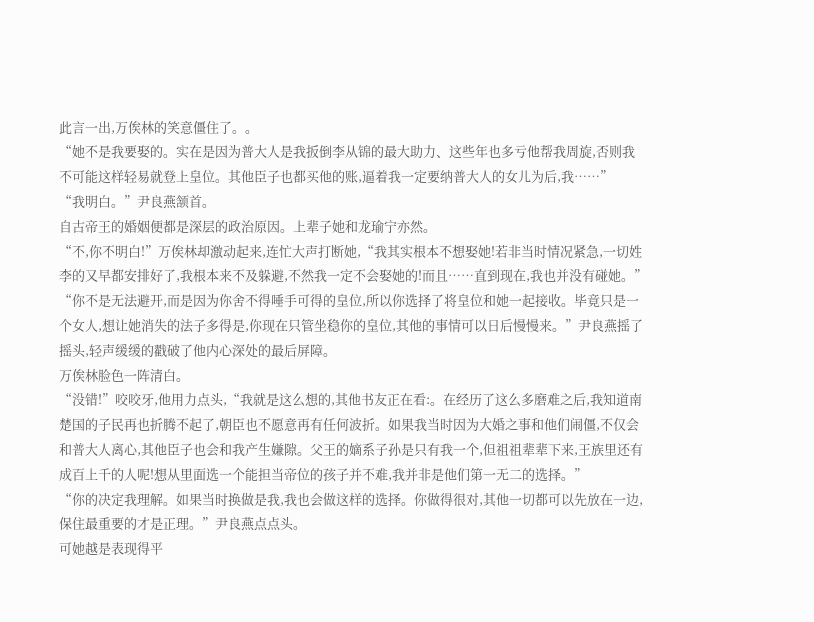此言一出,万俟林的笑意僵住了。。
“她不是我要娶的。实在是因为普大人是我扳倒李从锦的最大助力、这些年也多亏他帮我周旋,否则我不可能这样轻易就登上皇位。其他臣子也都买他的账,逼着我一定要纳普大人的女儿为后,我……”
“我明白。”尹良燕颔首。
自古帝王的婚姻便都是深层的政治原因。上辈子她和龙瑜宁亦然。
“不,你不明白!”万俟林却激动起来,连忙大声打断她,“我其实根本不想娶她!若非当时情况紧急,一切姓李的又早都安排好了,我根本来不及躲避,不然我一定不会娶她的!而且……直到现在,我也并没有碰她。”
“你不是无法避开,而是因为你舍不得唾手可得的皇位,所以你选择了将皇位和她一起接收。毕竟只是一个女人,想让她消失的法子多得是,你现在只管坐稳你的皇位,其他的事情可以日后慢慢来。”尹良燕摇了摇头,轻声缓缓的戳破了他内心深处的最后屏障。
万俟林脸色一阵清白。
“没错!”咬咬牙,他用力点头,“我就是这么想的,其他书友正在看:。在经历了这么多磨难之后,我知道南楚国的子民再也折腾不起了,朝臣也不愿意再有任何波折。如果我当时因为大婚之事和他们闹僵,不仅会和普大人离心,其他臣子也会和我产生嫌隙。父王的嫡系子孙是只有我一个,但祖祖辈辈下来,王族里还有成百上千的人呢!想从里面选一个能担当帝位的孩子并不难,我并非是他们第一无二的选择。”
“你的决定我理解。如果当时换做是我,我也会做这样的选择。你做得很对,其他一切都可以先放在一边,保住最重要的才是正理。”尹良燕点点头。
可她越是表现得平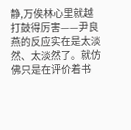静,万俟林心里就越打鼓得厉害——尹良燕的反应实在是太淡然、太淡然了。就仿佛只是在评价着书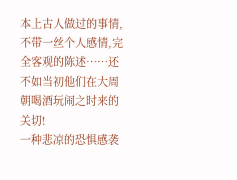本上古人做过的事情,不带一丝个人感情,完全客观的陈述……还不如当初他们在大周朝喝酒玩闹之时来的关切!
一种悲凉的恐惧感袭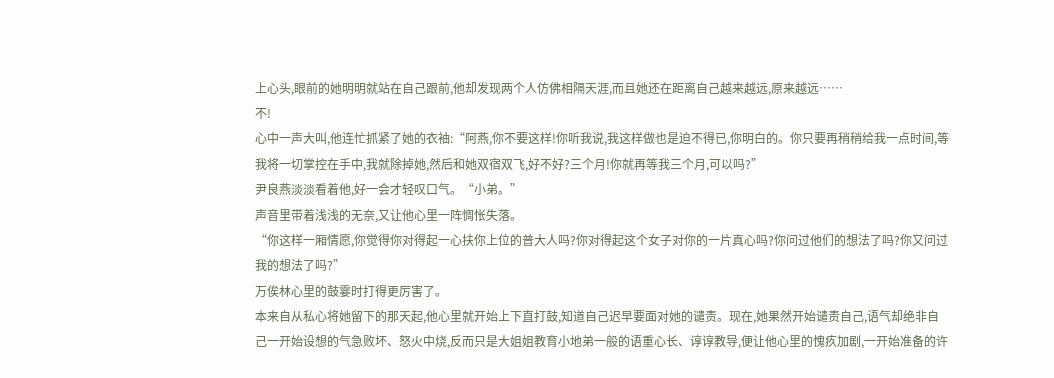上心头,眼前的她明明就站在自己跟前,他却发现两个人仿佛相隔天涯,而且她还在距离自己越来越远,原来越远……
不!
心中一声大叫,他连忙抓紧了她的衣袖:“阿燕,你不要这样!你听我说,我这样做也是迫不得已,你明白的。你只要再稍稍给我一点时间,等我将一切掌控在手中,我就除掉她,然后和她双宿双飞,好不好?三个月!你就再等我三个月,可以吗?”
尹良燕淡淡看着他,好一会才轻叹口气。“小弟。”
声音里带着浅浅的无奈,又让他心里一阵惆怅失落。
“你这样一厢情愿,你觉得你对得起一心扶你上位的普大人吗?你对得起这个女子对你的一片真心吗?你问过他们的想法了吗?你又问过我的想法了吗?”
万俟林心里的鼓霎时打得更厉害了。
本来自从私心将她留下的那天起,他心里就开始上下直打鼓,知道自己迟早要面对她的谴责。现在,她果然开始谴责自己,语气却绝非自己一开始设想的气急败坏、怒火中烧,反而只是大姐姐教育小地弟一般的语重心长、谆谆教导,便让他心里的愧疚加剧,一开始准备的许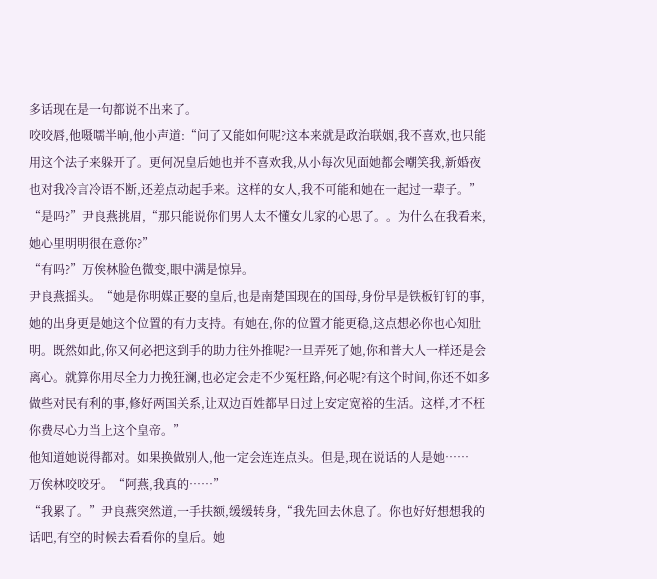多话现在是一句都说不出来了。
咬咬唇,他嗫嚅半晌,他小声道:“问了又能如何呢?这本来就是政治联姻,我不喜欢,也只能用这个法子来躲开了。更何况皇后她也并不喜欢我,从小每次见面她都会嘲笑我,新婚夜也对我冷言冷语不断,还差点动起手来。这样的女人,我不可能和她在一起过一辈子。”
“是吗?”尹良燕挑眉,“那只能说你们男人太不懂女儿家的心思了。。为什么在我看来,她心里明明很在意你?”
“有吗?”万俟林脸色微变,眼中满是惊异。
尹良燕摇头。“她是你明媒正娶的皇后,也是南楚国现在的国母,身份早是铁板钉钉的事,她的出身更是她这个位置的有力支持。有她在,你的位置才能更稳,这点想必你也心知肚明。既然如此,你又何必把这到手的助力往外推呢?一旦弄死了她,你和普大人一样还是会离心。就算你用尽全力力挽狂澜,也必定会走不少冤枉路,何必呢?有这个时间,你还不如多做些对民有利的事,修好两国关系,让双边百姓都早日过上安定宽裕的生活。这样,才不枉你费尽心力当上这个皇帝。”
他知道她说得都对。如果换做别人,他一定会连连点头。但是,现在说话的人是她……
万俟林咬咬牙。“阿燕,我真的……”
“我累了。”尹良燕突然道,一手扶额,缓缓转身,“我先回去休息了。你也好好想想我的话吧,有空的时候去看看你的皇后。她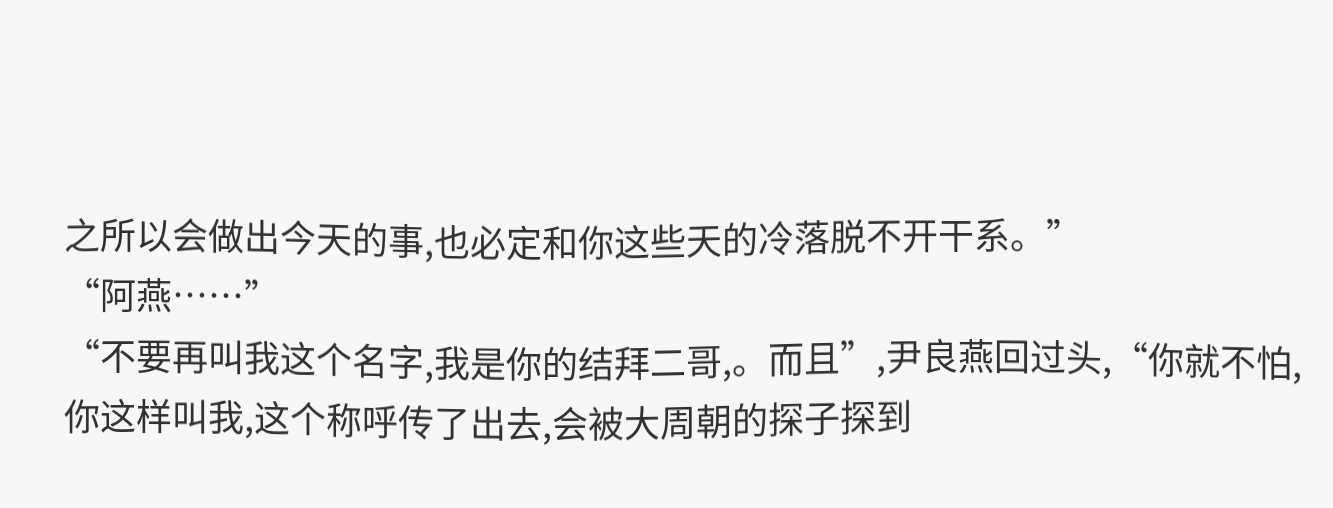之所以会做出今天的事,也必定和你这些天的冷落脱不开干系。”
“阿燕……”
“不要再叫我这个名字,我是你的结拜二哥,。而且”,尹良燕回过头,“你就不怕,你这样叫我,这个称呼传了出去,会被大周朝的探子探到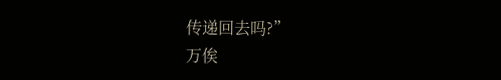传递回去吗?”
万俟